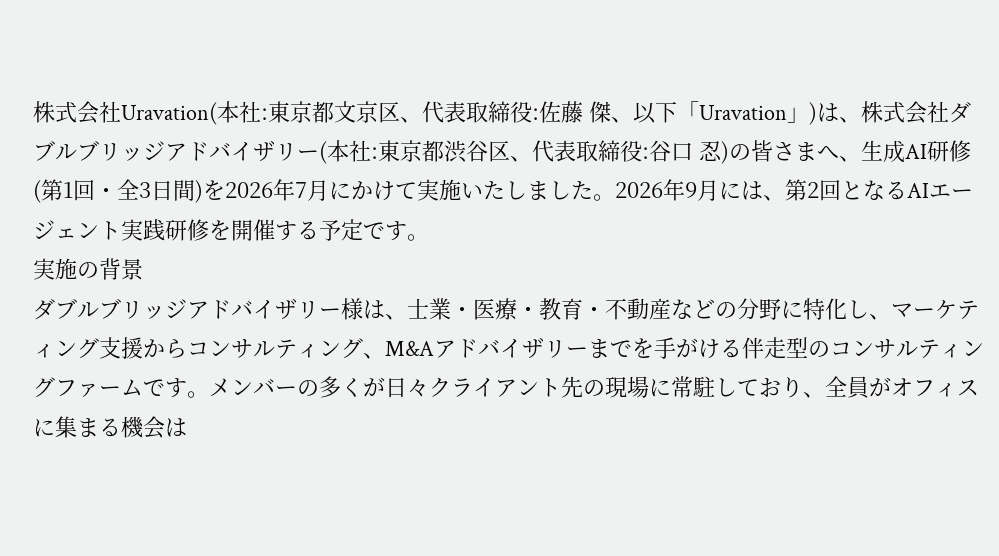株式会社Uravation(本社:東京都文京区、代表取締役:佐藤 傑、以下「Uravation」)は、株式会社ダブルブリッジアドバイザリー(本社:東京都渋谷区、代表取締役:谷口 忍)の皆さまへ、生成AI研修(第1回・全3日間)を2026年7月にかけて実施いたしました。2026年9月には、第2回となるAIエージェント実践研修を開催する予定です。
実施の背景
ダブルブリッジアドバイザリー様は、士業・医療・教育・不動産などの分野に特化し、マーケティング支援からコンサルティング、M&Aアドバイザリーまでを手がける伴走型のコンサルティングファームです。メンバーの多くが日々クライアント先の現場に常駐しており、全員がオフィスに集まる機会は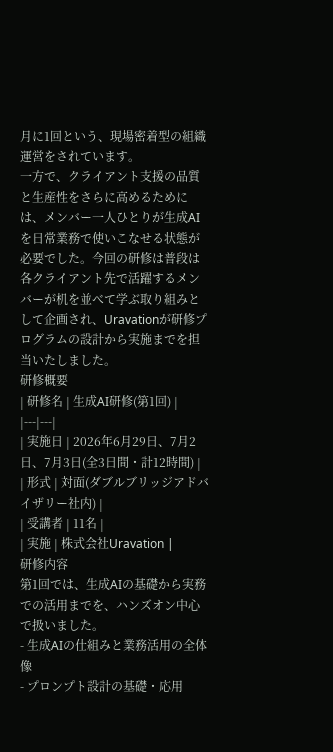月に1回という、現場密着型の組織運営をされています。
一方で、クライアント支援の品質と生産性をさらに高めるためには、メンバー一人ひとりが生成AIを日常業務で使いこなせる状態が必要でした。今回の研修は普段は各クライアント先で活躍するメンバーが机を並べて学ぶ取り組みとして企画され、Uravationが研修プログラムの設計から実施までを担当いたしました。
研修概要
| 研修名 | 生成AI研修(第1回) |
|---|---|
| 実施日 | 2026年6月29日、7月2日、7月3日(全3日間・計12時間) |
| 形式 | 対面(ダブルブリッジアドバイザリー社内) |
| 受講者 | 11名 |
| 実施 | 株式会社Uravation |
研修内容
第1回では、生成AIの基礎から実務での活用までを、ハンズオン中心で扱いました。
- 生成AIの仕組みと業務活用の全体像
- プロンプト設計の基礎・応用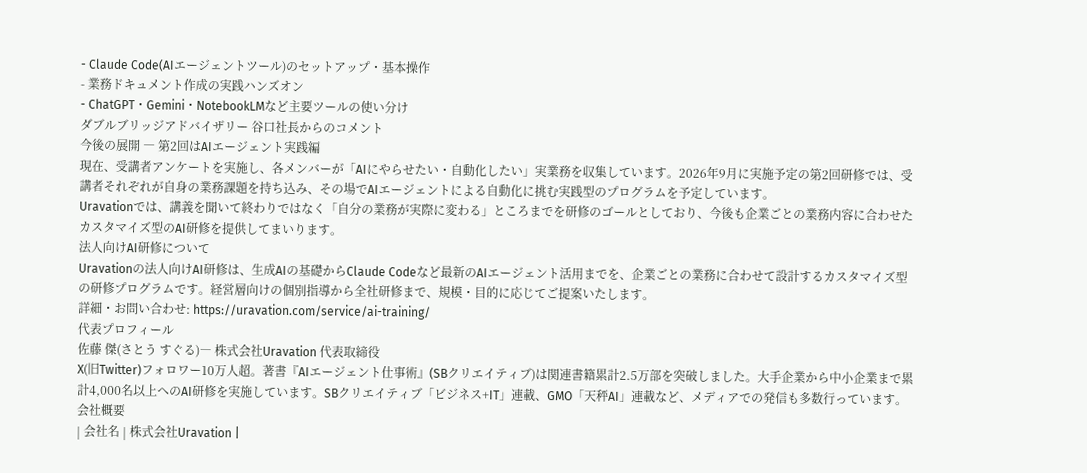- Claude Code(AIエージェントツール)のセットアップ・基本操作
- 業務ドキュメント作成の実践ハンズオン
- ChatGPT・Gemini・NotebookLMなど主要ツールの使い分け
ダブルブリッジアドバイザリー 谷口社長からのコメント
今後の展開 ― 第2回はAIエージェント実践編
現在、受講者アンケートを実施し、各メンバーが「AIにやらせたい・自動化したい」実業務を収集しています。2026年9月に実施予定の第2回研修では、受講者それぞれが自身の業務課題を持ち込み、その場でAIエージェントによる自動化に挑む実践型のプログラムを予定しています。
Uravationでは、講義を聞いて終わりではなく「自分の業務が実際に変わる」ところまでを研修のゴールとしており、今後も企業ごとの業務内容に合わせたカスタマイズ型のAI研修を提供してまいります。
法人向けAI研修について
Uravationの法人向けAI研修は、生成AIの基礎からClaude Codeなど最新のAIエージェント活用までを、企業ごとの業務に合わせて設計するカスタマイズ型の研修プログラムです。経営層向けの個別指導から全社研修まで、規模・目的に応じてご提案いたします。
詳細・お問い合わせ: https://uravation.com/service/ai-training/
代表プロフィール
佐藤 傑(さとう すぐる)― 株式会社Uravation 代表取締役
X(旧Twitter)フォロワー10万人超。著書『AIエージェント仕事術』(SBクリエイティブ)は関連書籍累計2.5万部を突破しました。大手企業から中小企業まで累計4,000名以上へのAI研修を実施しています。SBクリエイティブ「ビジネス+IT」連載、GMO「天秤AI」連載など、メディアでの発信も多数行っています。
会社概要
| 会社名 | 株式会社Uravation |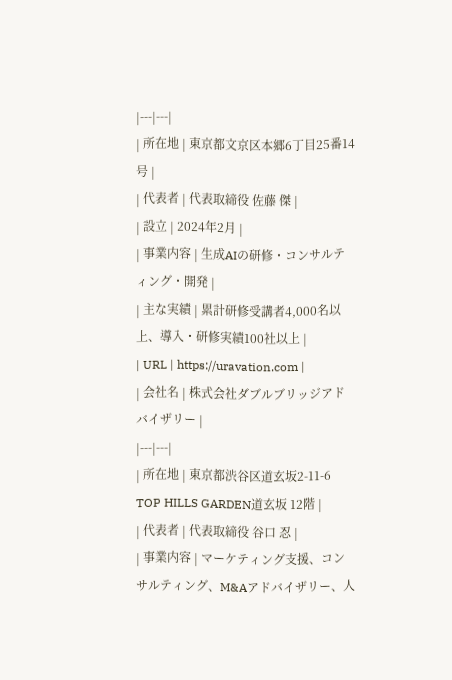|---|---|
| 所在地 | 東京都文京区本郷6丁目25番14号 |
| 代表者 | 代表取締役 佐藤 傑 |
| 設立 | 2024年2月 |
| 事業内容 | 生成AIの研修・コンサルティング・開発 |
| 主な実績 | 累計研修受講者4,000名以上、導入・研修実績100社以上 |
| URL | https://uravation.com |
| 会社名 | 株式会社ダブルブリッジアドバイザリー |
|---|---|
| 所在地 | 東京都渋谷区道玄坂2-11-6 TOP HILLS GARDEN道玄坂 12階 |
| 代表者 | 代表取締役 谷口 忍 |
| 事業内容 | マーケティング支援、コンサルティング、M&Aアドバイザリー、人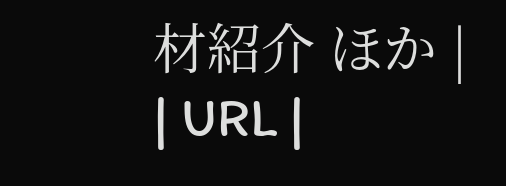材紹介 ほか |
| URL |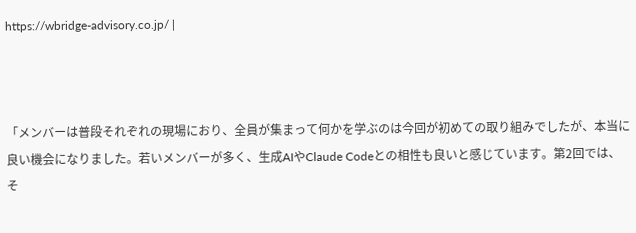https://wbridge-advisory.co.jp/ |



「メンバーは普段それぞれの現場におり、全員が集まって何かを学ぶのは今回が初めての取り組みでしたが、本当に良い機会になりました。若いメンバーが多く、生成AIやClaude Codeとの相性も良いと感じています。第2回では、そ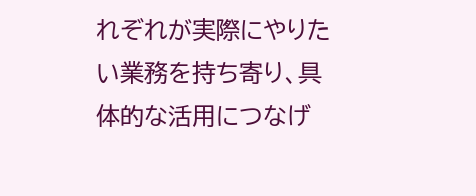れぞれが実際にやりたい業務を持ち寄り、具体的な活用につなげ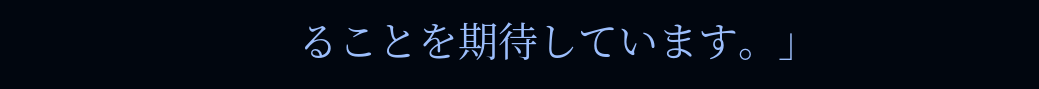ることを期待しています。」